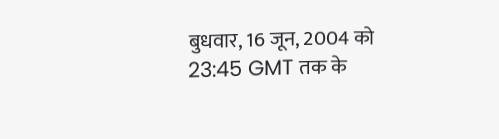बुधवार, 16 जून, 2004 को 23:45 GMT तक के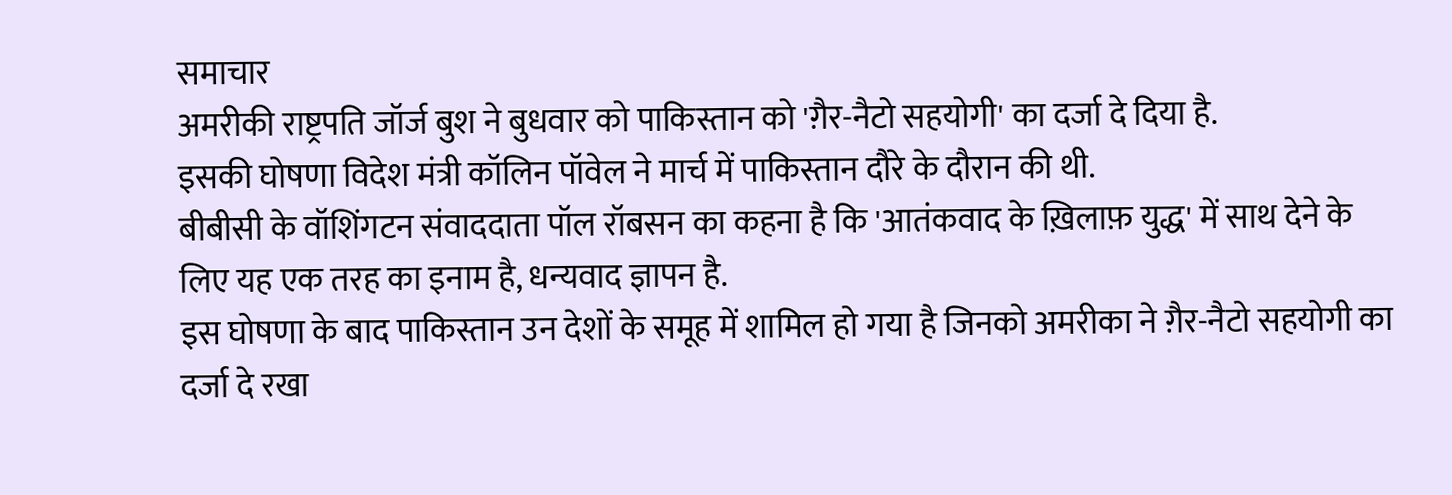समाचार
अमरीकी राष्ट्रपति जॉर्ज बुश ने बुधवार को पाकिस्तान को 'ग़ैर-नैटो सहयोगी' का दर्जा दे दिया है.
इसकी घोषणा विदेश मंत्री कॉलिन पॉवेल ने मार्च में पाकिस्तान दौरे के दौरान की थी.
बीबीसी के वॉशिंगटन संवाददाता पॉल रॉबसन का कहना है कि 'आतंकवाद के ख़िलाफ़ युद्ध' में साथ देने के लिए यह एक तरह का इनाम है, धन्यवाद ज्ञापन है.
इस घोषणा के बाद पाकिस्तान उन देशों के समूह में शामिल हो गया है जिनको अमरीका ने ग़ैर-नैटो सहयोगी का दर्जा दे रखा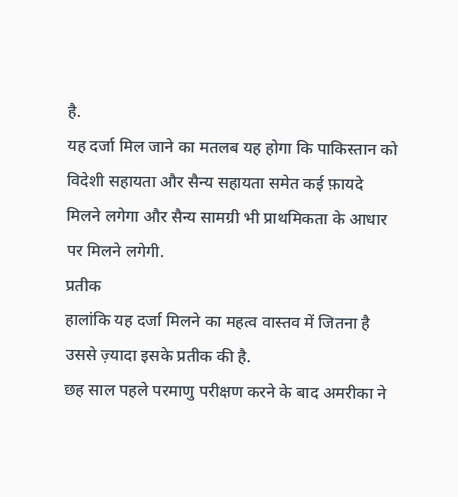है.
यह दर्जा मिल जाने का मतलब यह होगा कि पाकिस्तान को विदेशी सहायता और सैन्य सहायता समेत कई फ़ायदे मिलने लगेगा और सैन्य सामग्री भी प्राथमिकता के आधार पर मिलने लगेगी.
प्रतीक
हालांकि यह दर्जा मिलने का महत्व वास्तव में जितना है उससे ज़्यादा इसके प्रतीक की है.
छह साल पहले परमाणु परीक्षण करने के बाद अमरीका ने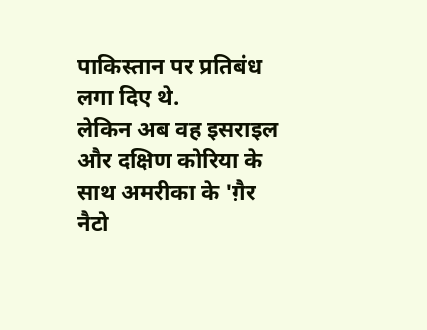पाकिस्तान पर प्रतिबंध लगा दिए थे.
लेकिन अब वह इसराइल और दक्षिण कोरिया के साथ अमरीका के 'ग़ैर नैटो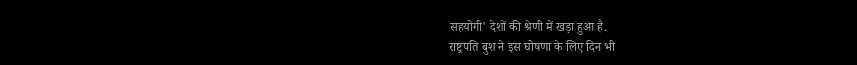सहयोगी' देशों की श्रेणी में खड़ा हुआ है.
राष्ट्रपति बुश ने इस घोषणा के लिए दिन भी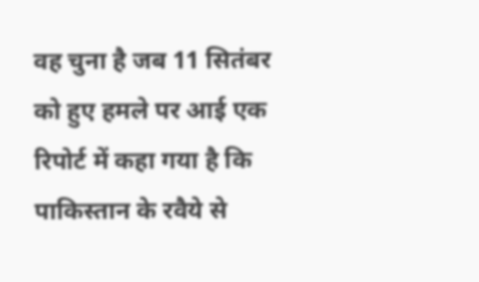वह चुना है जब 11 सितंबर को हुए हमले पर आई एक रिपोर्ट में कहा गया है कि पाकिस्तान के रवैये से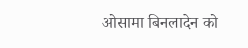ओसामा बिनलादेन को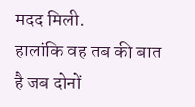मदद मिली.
हालांकि वह तब की बात है जब दोनों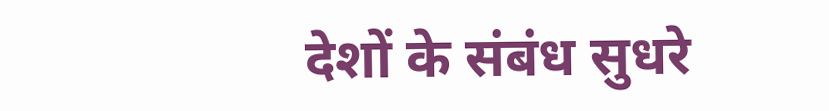देशों के संबंध सुधरे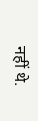नहीं थे.